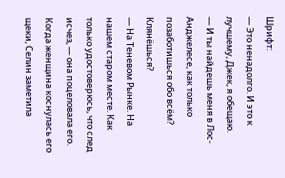Шрифт:
— Это ненадолго. И это к лучшему, Джек, я обещаю.
— И ты найдешь меня в Лос-Анджелесе, как только позаботишься обо всём? Клянёшься?
— На Теневом Рынке. На нашем старом месте. Как только удостоверюсь, что след исчез, — она поцеловала его.
Когда женщина коснулась его щеки, Селин заметила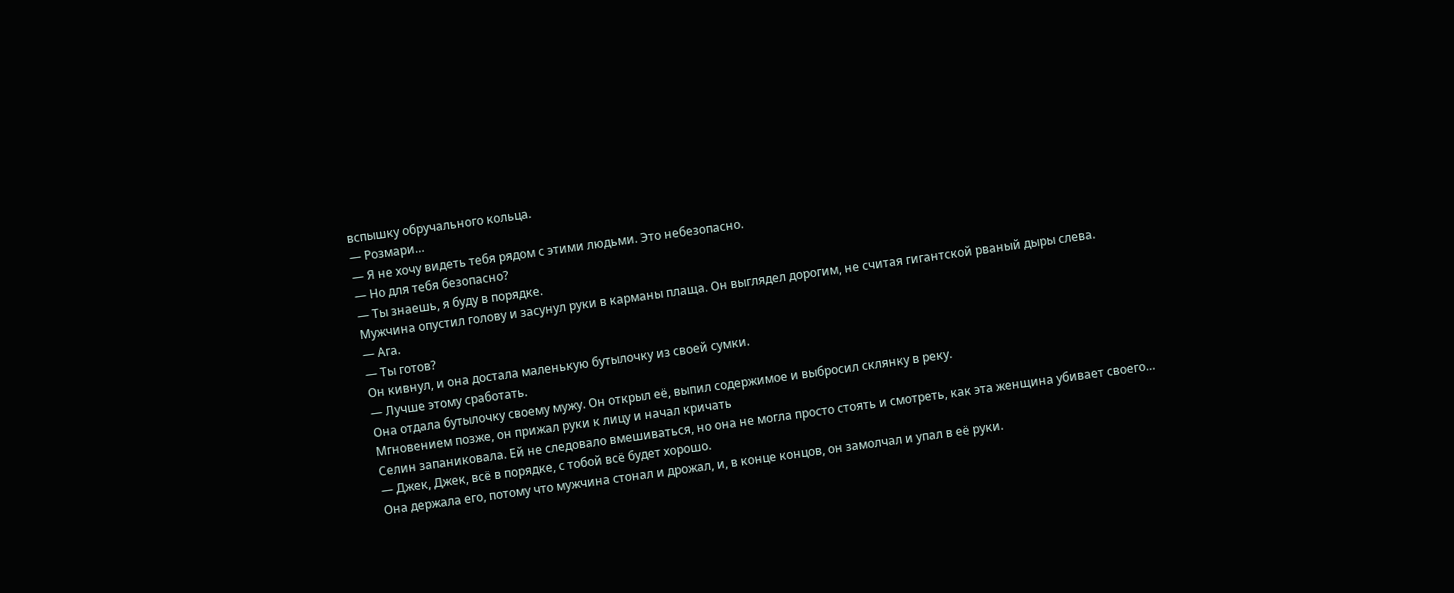вспышку обручального кольца.
— Розмари…
— Я не хочу видеть тебя рядом с этими людьми. Это небезопасно.
— Но для тебя безопасно?
— Ты знаешь, я буду в порядке.
Мужчина опустил голову и засунул руки в карманы плаща. Он выглядел дорогим, не считая гигантской рваный дыры слева.
— Ага.
— Ты готов?
Он кивнул, и она достала маленькую бутылочку из своей сумки.
— Лучше этому сработать.
Она отдала бутылочку своему мужу. Он открыл её, выпил содержимое и выбросил склянку в реку.
Мгновением позже, он прижал руки к лицу и начал кричать
Селин запаниковала. Ей не следовало вмешиваться, но она не могла просто стоять и смотреть, как эта женщина убивает своего…
— Джек, Джек, всё в порядке, с тобой всё будет хорошо.
Она держала его, потому что мужчина стонал и дрожал, и, в конце концов, он замолчал и упал в её руки.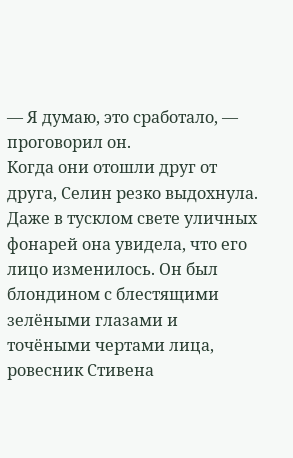— Я думаю, это сработало, — проговорил он.
Когда они отошли друг от друга, Селин резко выдохнула. Даже в тусклом свете уличных фонарей она увидела, что его лицо изменилось. Он был блондином с блестящими зелёными глазами и точёными чертами лица, ровесник Стивена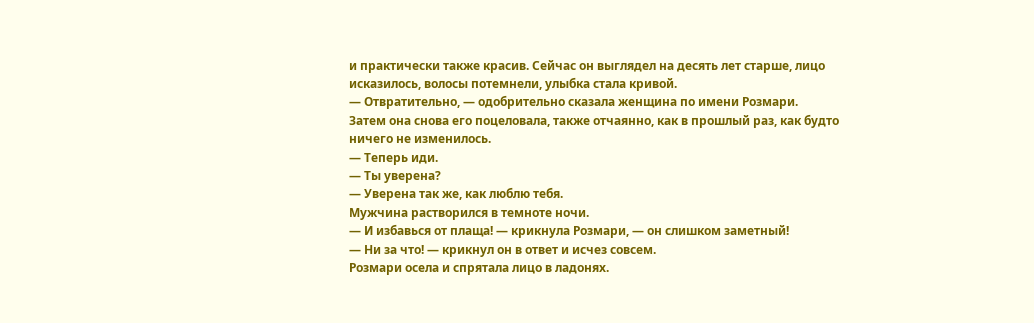и практически также красив. Сейчас он выглядел на десять лет старше, лицо исказилось, волосы потемнели, улыбка стала кривой.
— Отвратительно, — одобрительно сказала женщина по имени Розмари.
Затем она снова его поцеловала, также отчаянно, как в прошлый раз, как будто ничего не изменилось.
— Теперь иди.
— Ты уверена?
— Уверена так же, как люблю тебя.
Мужчина растворился в темноте ночи.
— И избавься от плаща! — крикнула Розмари, — он слишком заметный!
— Ни за что! — крикнул он в ответ и исчез совсем.
Розмари осела и спрятала лицо в ладонях.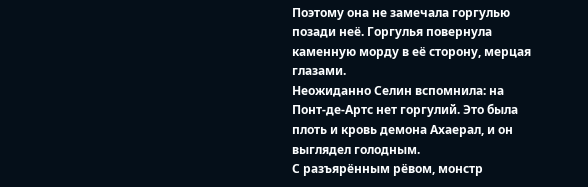Поэтому она не замечала горгулью позади неё. Горгулья повернула каменную морду в её сторону, мерцая глазами.
Неожиданно Селин вспомнила: на Понт-де-Артс нет горгулий. Это была плоть и кровь демона Ахаерал, и он выглядел голодным.
С разъярённым рёвом, монстр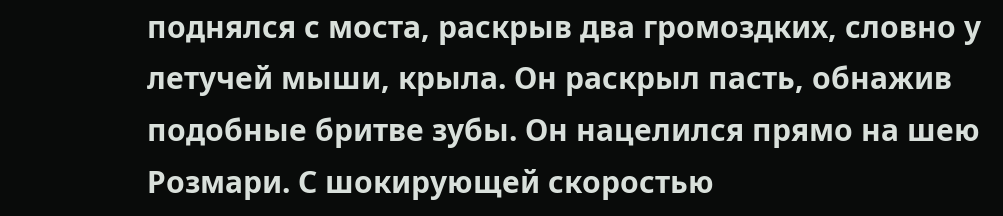поднялся с моста, раскрыв два громоздких, словно у летучей мыши, крыла. Он раскрыл пасть, обнажив подобные бритве зубы. Он нацелился прямо на шею Розмари. С шокирующей скоростью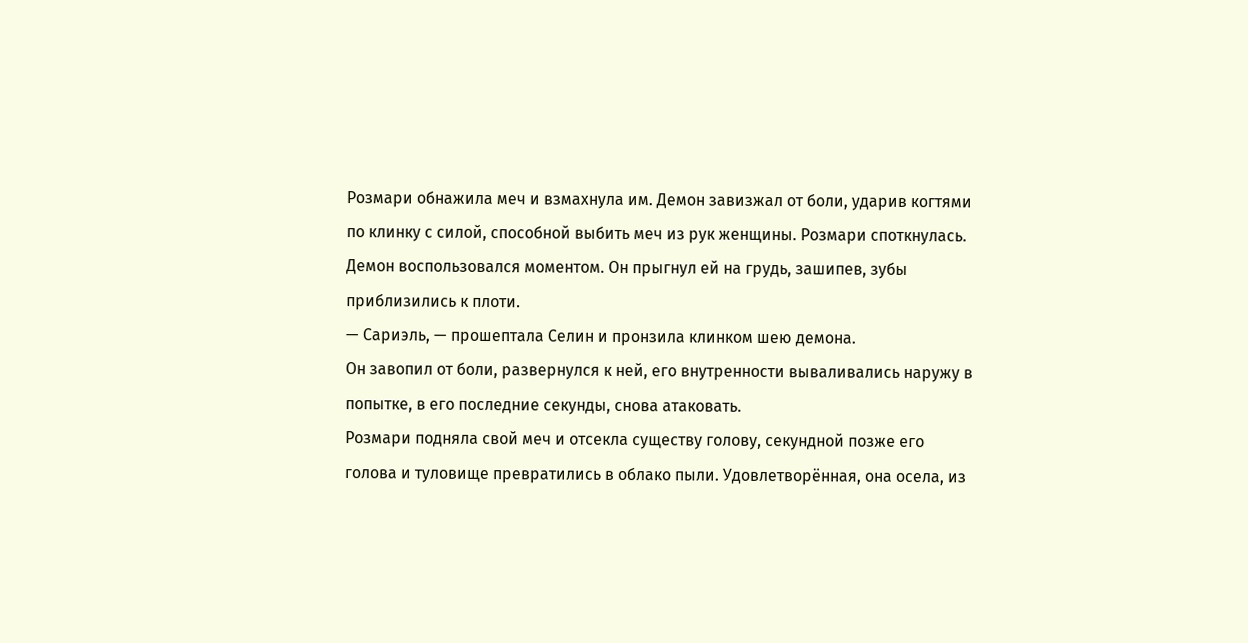Розмари обнажила меч и взмахнула им. Демон завизжал от боли, ударив когтями по клинку с силой, способной выбить меч из рук женщины. Розмари споткнулась. Демон воспользовался моментом. Он прыгнул ей на грудь, зашипев, зубы приблизились к плоти.
— Сариэль, — прошептала Селин и пронзила клинком шею демона.
Он завопил от боли, развернулся к ней, его внутренности вываливались наружу в попытке, в его последние секунды, снова атаковать.
Розмари подняла свой меч и отсекла существу голову, секундной позже его голова и туловище превратились в облако пыли. Удовлетворённая, она осела, из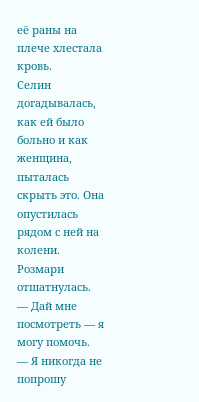её раны на плече хлестала кровь.
Селин догадывалась, как ей было больно и как женщина, пыталась скрыть это. Она опустилась рядом с ней на колени. Розмари отшатнулась.
— Дай мне посмотреть — я могу помочь.
— Я никогда не попрошу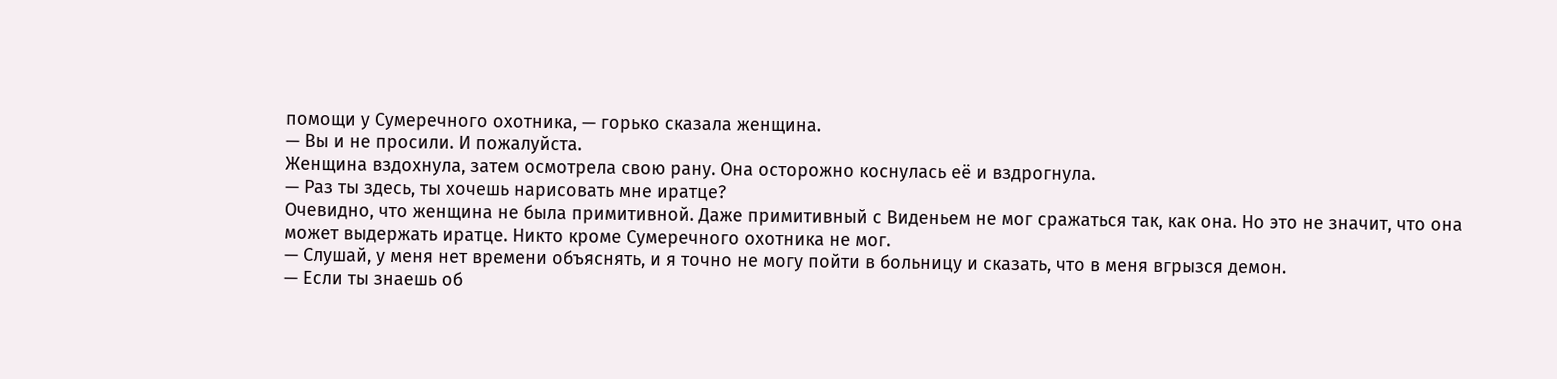помощи у Сумеречного охотника, — горько сказала женщина.
— Вы и не просили. И пожалуйста.
Женщина вздохнула, затем осмотрела свою рану. Она осторожно коснулась её и вздрогнула.
— Раз ты здесь, ты хочешь нарисовать мне иратце?
Очевидно, что женщина не была примитивной. Даже примитивный с Виденьем не мог сражаться так, как она. Но это не значит, что она может выдержать иратце. Никто кроме Сумеречного охотника не мог.
— Слушай, у меня нет времени объяснять, и я точно не могу пойти в больницу и сказать, что в меня вгрызся демон.
— Если ты знаешь об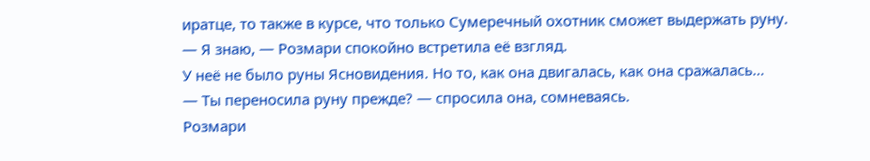иратце, то также в курсе, что только Сумеречный охотник сможет выдержать руну.
— Я знаю, — Розмари спокойно встретила её взгляд.
У неё не было руны Ясновидения. Но то, как она двигалась, как она сражалась…
— Ты переносила руну прежде? — спросила она, сомневаясь.
Розмари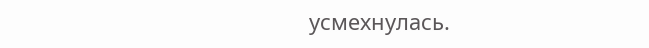усмехнулась.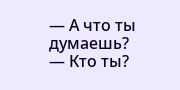— А что ты думаешь?
— Кто ты?